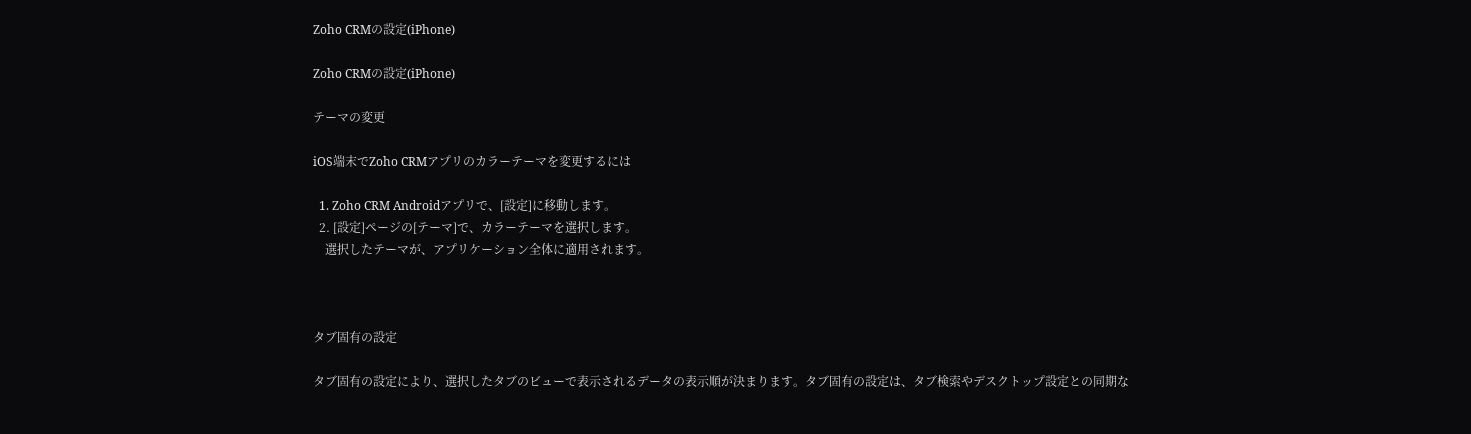Zoho CRMの設定(iPhone)

Zoho CRMの設定(iPhone)

テーマの変更

iOS端末でZoho CRMアプリのカラーテーマを変更するには

  1. Zoho CRM Androidアプリで、[設定]に移動します。
  2. [設定]ページの[テーマ]で、カラーテーマを選択します。
    選択したテーマが、アプリケーション全体に適用されます。



タブ固有の設定

タブ固有の設定により、選択したタブのビューで表示されるデータの表示順が決まります。タブ固有の設定は、タブ検索やデスクトップ設定との同期な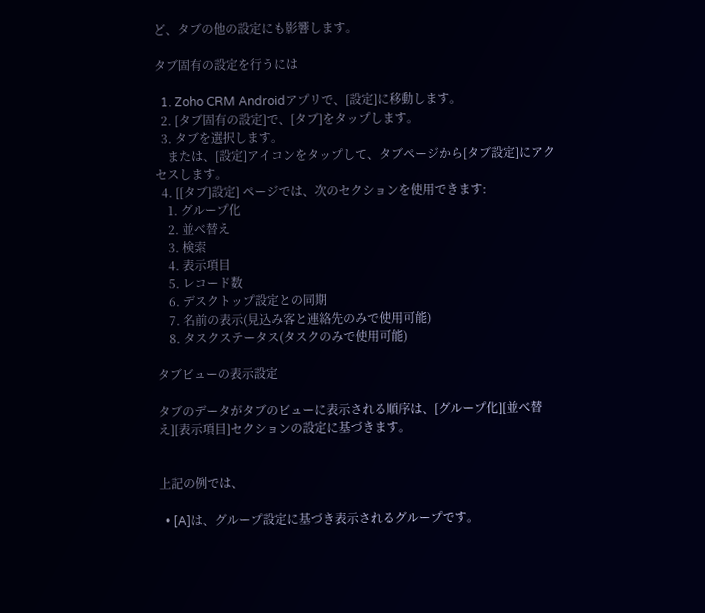ど、タブの他の設定にも影響します。

タブ固有の設定を行うには

  1. Zoho CRM Androidアプリで、[設定]に移動します。
  2. [タブ固有の設定]で、[タブ]をタップします。
  3. タブを選択します。
    または、[設定]アイコンをタップして、タブページから[タブ設定]にアクセスします。
  4. [[タブ]設定] ページでは、次のセクションを使用できます:
    1. グループ化
    2. 並べ替え
    3. 検索
    4. 表示項目
    5. レコード数
    6. デスクトップ設定との同期
    7. 名前の表示(見込み客と連絡先のみで使用可能)
    8. タスクステータス(タスクのみで使用可能)

タブビューの表示設定

タブのデータがタブのビューに表示される順序は、[グループ化][並べ替え][表示項目]セクションの設定に基づきます。


上記の例では、

  • [A]は、グループ設定に基づき表示されるグループです。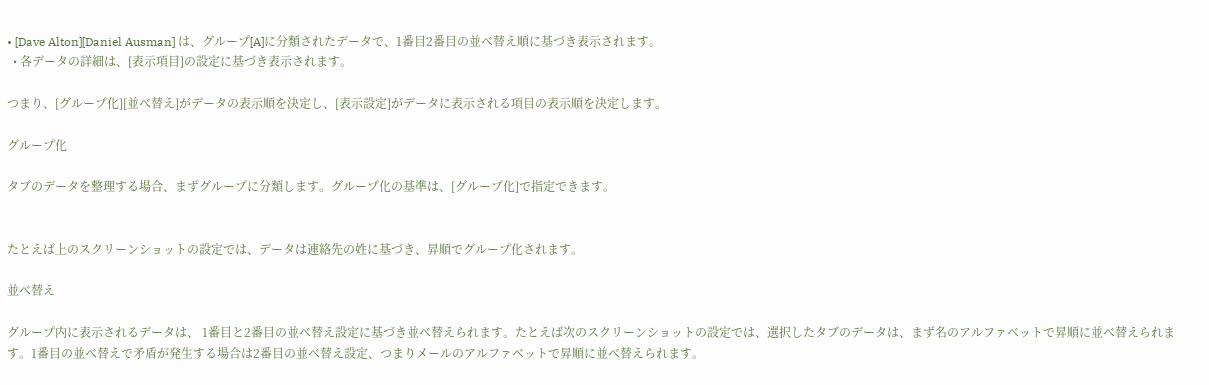• [Dave Alton][Daniel Ausman] は、グループ[A]に分類されたデータで、1番目2番目の並べ替え順に基づき表示されます。
  • 各データの詳細は、[表示項目]の設定に基づき表示されます。

つまり、[グループ化][並べ替え]がデータの表示順を決定し、[表示設定]がデータに表示される項目の表示順を決定します。

グループ化

タブのデータを整理する場合、まずグループに分類します。グループ化の基準は、[グループ化]で指定できます。


たとえば上のスクリーンショットの設定では、データは連絡先の姓に基づき、昇順でグループ化されます。

並べ替え

グループ内に表示されるデータは、 1番目と2番目の並べ替え設定に基づき並べ替えられます。たとえば次のスクリーンショットの設定では、選択したタブのデータは、まず名のアルファベットで昇順に並べ替えられます。1番目の並べ替えで矛盾が発生する場合は2番目の並べ替え設定、つまりメールのアルファベットで昇順に並べ替えられます。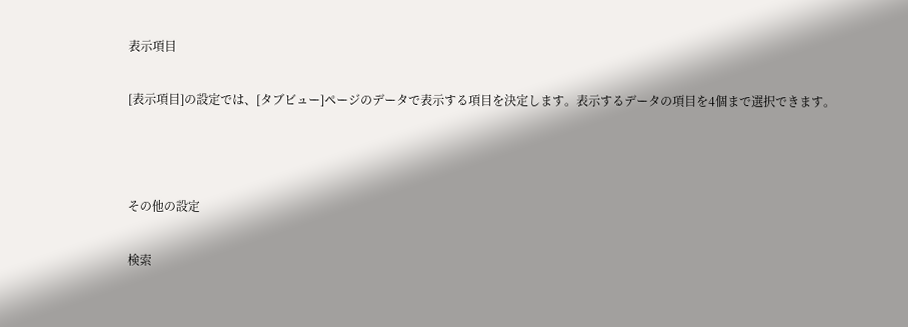表示項目

[表示項目]の設定では、[タブビュー]ページのデータで表示する項目を決定します。表示するデータの項目を4個まで選択できます。



その他の設定

検索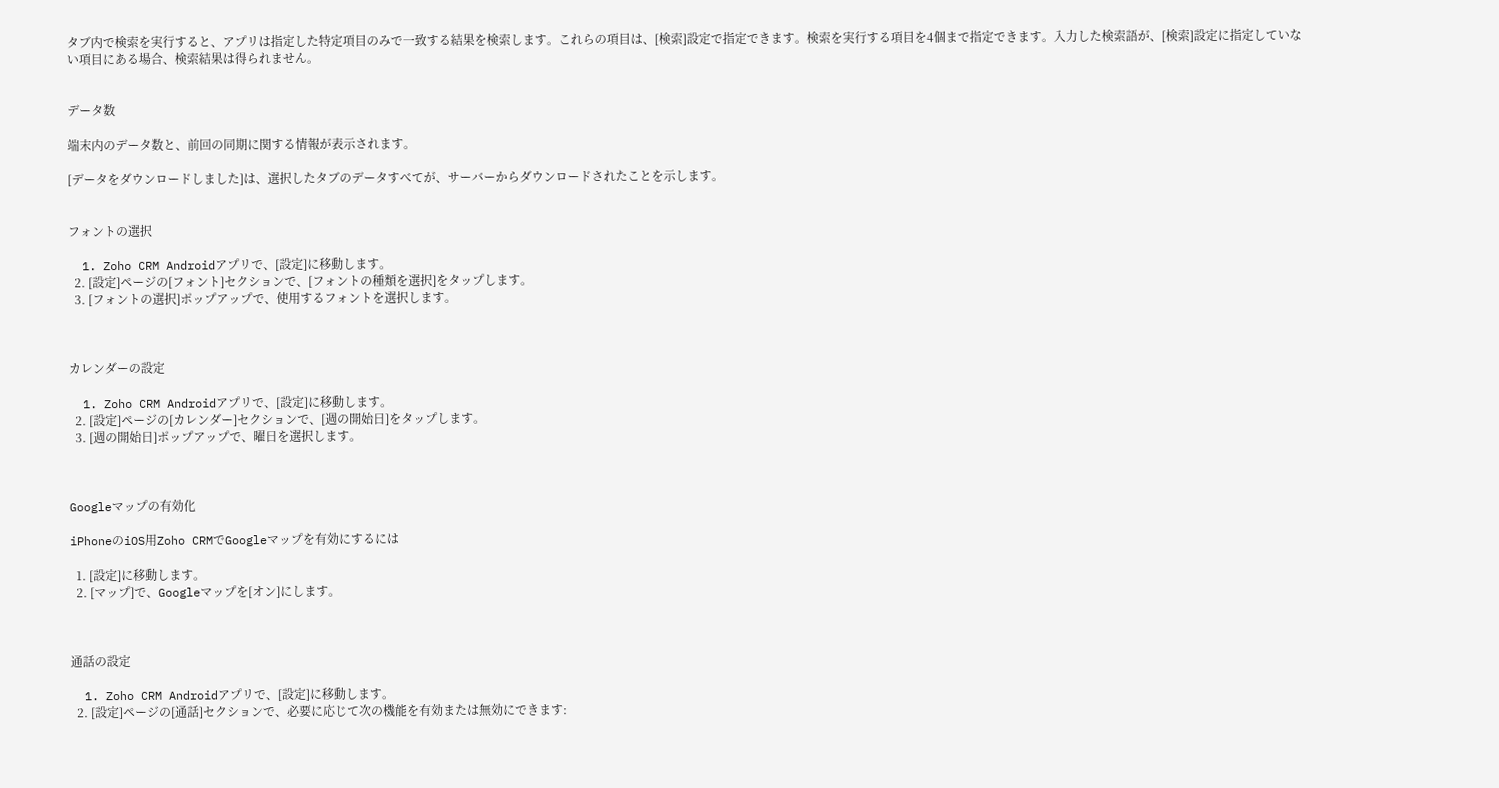タブ内で検索を実行すると、アプリは指定した特定項目のみで一致する結果を検索します。これらの項目は、[検索]設定で指定できます。検索を実行する項目を4個まで指定できます。入力した検索語が、[検索]設定に指定していない項目にある場合、検索結果は得られません。


データ数

端末内のデータ数と、前回の同期に関する情報が表示されます。

[データをダウンロードしました]は、選択したタブのデータすべてが、サーバーからダウンロードされたことを示します。


フォントの選択

  1. Zoho CRM Androidアプリで、[設定]に移動します。
  2. [設定]ページの[フォント]セクションで、[フォントの種類を選択]をタップします。
  3. [フォントの選択]ポップアップで、使用するフォントを選択します。



カレンダーの設定

  1. Zoho CRM Androidアプリで、[設定]に移動します。
  2. [設定]ページの[カレンダー]セクションで、[週の開始日]をタップします。
  3. [週の開始日]ポップアップで、曜日を選択します。



Googleマップの有効化

iPhoneのiOS用Zoho CRMでGoogleマップを有効にするには

  1. [設定]に移動します。
  2. [マップ]で、Googleマップを[オン]にします。



通話の設定

  1. Zoho CRM Androidアプリで、[設定]に移動します。
  2. [設定]ページの[通話]セクションで、必要に応じて次の機能を有効または無効にできます: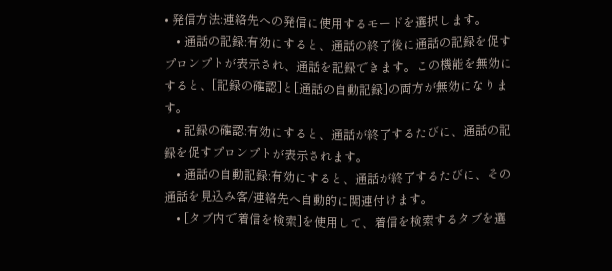• 発信方法:連絡先への発信に使用するモードを選択します。
    • 通話の記録:有効にすると、通話の終了後に通話の記録を促すプロンプトが表示され、通話を記録できます。この機能を無効にすると、[記録の確認]と[通話の自動記録]の両方が無効になります。
    • 記録の確認:有効にすると、通話が終了するたびに、通話の記録を促すプロンプトが表示されます。
    • 通話の自動記録:有効にすると、通話が終了するたびに、その通話を見込み客/連絡先へ自動的に関連付けます。
    • [タブ内で着信を検索]を使用して、着信を検索するタブを選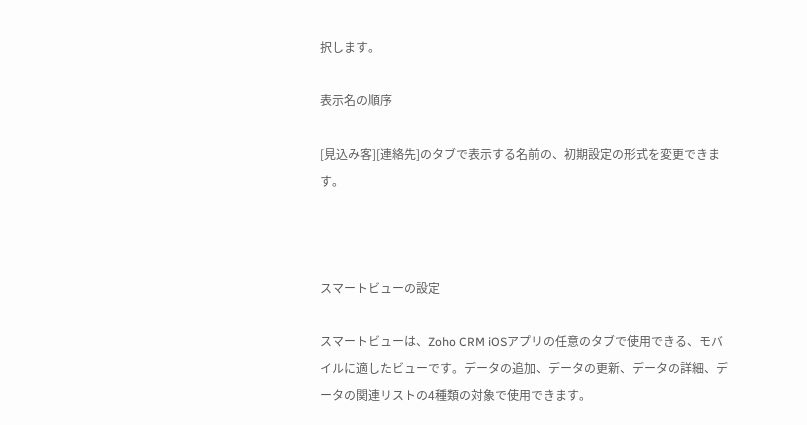択します。

表示名の順序

[見込み客][連絡先]のタブで表示する名前の、初期設定の形式を変更できます。



スマートビューの設定

スマートビューは、Zoho CRM iOSアプリの任意のタブで使用できる、モバイルに適したビューです。データの追加、データの更新、データの詳細、データの関連リストの4種類の対象で使用できます。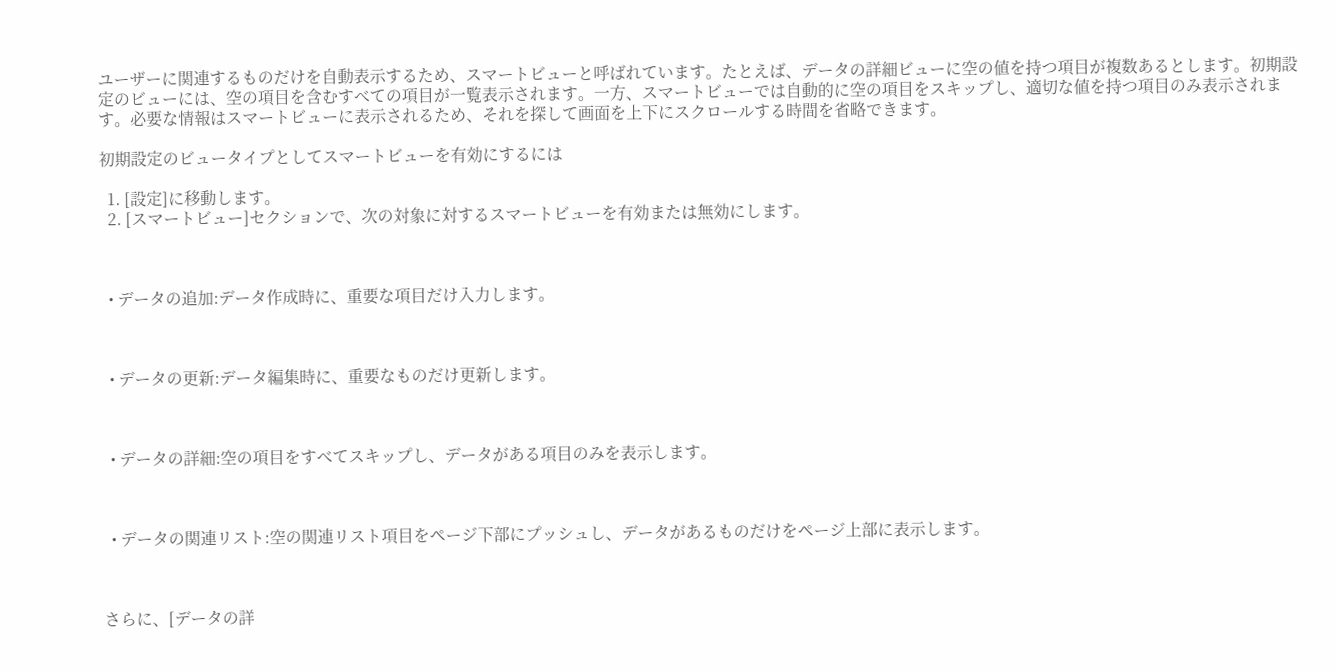ユーザーに関連するものだけを自動表示するため、スマートビューと呼ばれています。たとえば、データの詳細ビューに空の値を持つ項目が複数あるとします。初期設定のビューには、空の項目を含むすべての項目が一覧表示されます。一方、スマートビューでは自動的に空の項目をスキップし、適切な値を持つ項目のみ表示されます。必要な情報はスマートビューに表示されるため、それを探して画面を上下にスクロールする時間を省略できます。

初期設定のビュータイプとしてスマートビューを有効にするには

  1. [設定]に移動します。
  2. [スマートビュー]セクションで、次の対象に対するスマートビューを有効または無効にします。



  • データの追加:データ作成時に、重要な項目だけ入力します。



  • データの更新:データ編集時に、重要なものだけ更新します。



  • データの詳細:空の項目をすべてスキップし、データがある項目のみを表示します。



  • データの関連リスト:空の関連リスト項目をページ下部にプッシュし、データがあるものだけをページ上部に表示します。



さらに、[データの詳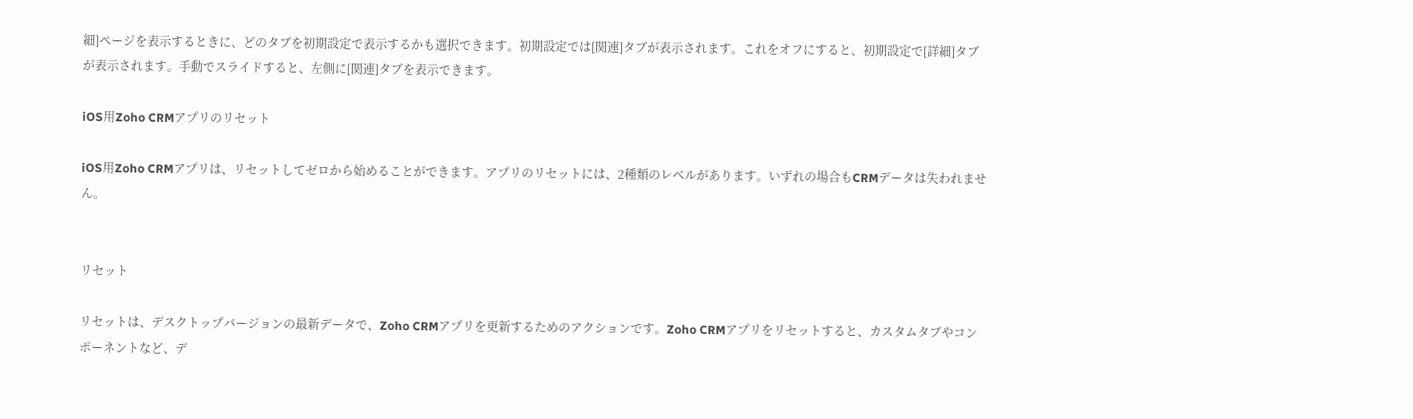細]ページを表示するときに、どのタブを初期設定で表示するかも選択できます。初期設定では[関連]タブが表示されます。これをオフにすると、初期設定で[詳細]タブが表示されます。手動でスライドすると、左側に[関連]タブを表示できます。

iOS用Zoho CRMアプリのリセット

iOS用Zoho CRMアプリは、リセットしてゼロから始めることができます。アプリのリセットには、2種類のレベルがあります。いずれの場合もCRMデータは失われません。


リセット

リセットは、デスクトップバージョンの最新データで、Zoho CRMアプリを更新するためのアクションです。Zoho CRMアプリをリセットすると、カスタムタブやコンポーネントなど、デ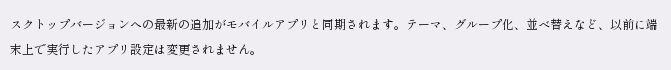スクトップバージョンへの最新の追加がモバイルアプリと同期されます。テーマ、グループ化、並べ替えなど、以前に端末上で実行したアプリ設定は変更されません。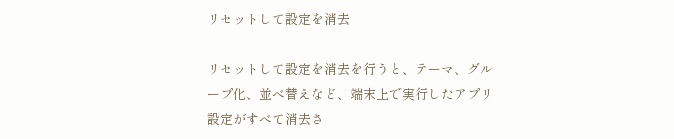リセットして設定を消去

リセットして設定を消去を行うと、テーマ、グループ化、並べ替えなど、端末上で実行したアプリ設定がすべて消去さ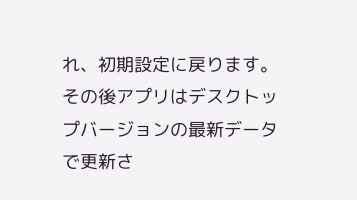れ、初期設定に戻ります。その後アプリはデスクトップバージョンの最新データで更新さ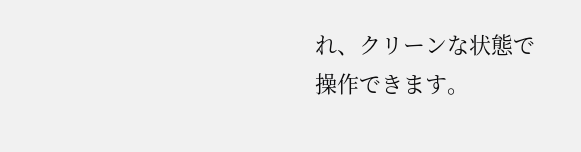れ、クリーンな状態で操作できます。